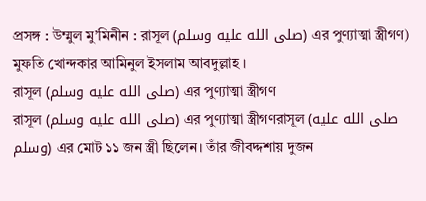প্রসঙ্গ : উম্মুল মু’মিনীন : রাসূল (صلى الله عليه وسلم) এর পুণ্যাত্মা স্ত্রীগণ)
মুফতি খোন্দকার আমিনুল ইসলাম আবদুল্লাহ ।
রাসূল (صلى الله عليه وسلم) এর পুণ্যাত্মা স্ত্রীগণ
রাসূল (صلى الله عليه وسلم) এর পুণ্যাত্মা স্ত্রীগণরাসূল (صلى الله عليه وسلم) এর মোট ১১ জন স্ত্রী ছিলেন। তাঁর জীবদ্দশায় দুজন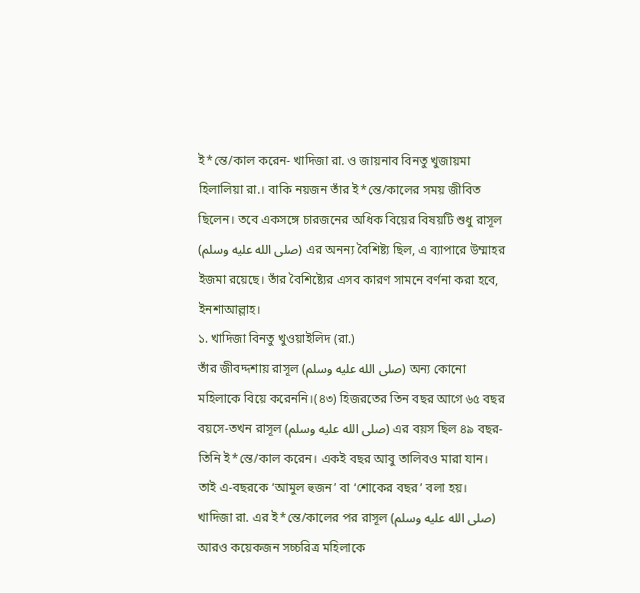ই*ন্তে/কাল করেন- খাদিজা রা. ও জায়নাব বিনতু খুজায়মা হিলালিয়া রা.। বাকি নয়জন তাঁর ই*ন্তে/কালের সময় জীবিত ছিলেন। তবে একসঙ্গে চারজনের অধিক বিয়ের বিষয়টি শুধু রাসূল (صلى الله عليه وسلم) এর অনন্য বৈশিষ্ট্য ছিল, এ ব্যাপারে উম্মাহর ইজমা রয়েছে। তাঁর বৈশিষ্ট্যের এসব কারণ সামনে বর্ণনা করা হবে, ইনশাআল্লাহ।
১. খাদিজা বিনতু খুওয়াইলিদ (রা.)
তাঁর জীবদ্দশায় রাসূল (صلى الله عليه وسلم) অন্য কোনো মহিলাকে বিয়ে করেননি।(৪৩) হিজরতের তিন বছর আগে ৬৫ বছর বয়সে-তখন রাসূল (صلى الله عليه وسلم) এর বয়স ছিল ৪৯ বছর-তিনি ই*ন্তে/কাল করেন। একই বছর আবু তালিবও মারা যান। তাই এ-বছরকে ‘আমুল হুজন’ বা ‘শোকের বছর’ বলা হয়।
খাদিজা রা. এর ই*ন্তে/কালের পর রাসূল (صلى الله عليه وسلم) আরও কয়েকজন সচ্চরিত্র মহিলাকে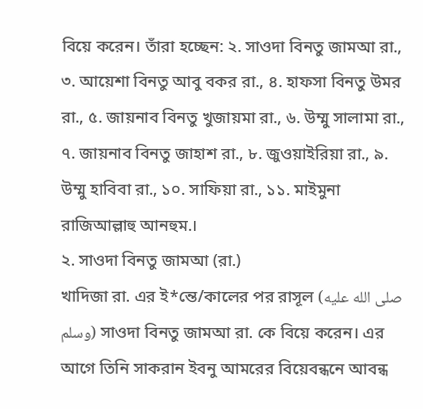বিয়ে করেন। তাঁরা হচ্ছেন: ২. সাওদা বিনতু জামআ রা., ৩. আয়েশা বিনতু আবু বকর রা., ৪. হাফসা বিনতু উমর রা., ৫. জায়নাব বিনতু খুজায়মা রা., ৬. উম্মু সালামা রা., ৭. জায়নাব বিনতু জাহাশ রা., ৮. জুওয়াইরিয়া রা., ৯. উম্মু হাবিবা রা., ১০. সাফিয়া রা., ১১. মাইমুনা রাজিআল্লাহু আনহুম.।
২. সাওদা বিনতু জামআ (রা.)
খাদিজা রা. এর ই*ন্তে/কালের পর রাসূল (صلى الله عليه وسلم) সাওদা বিনতু জামআ রা. কে বিয়ে করেন। এর আগে তিনি সাকরান ইবনু আমরের বিয়েবন্ধনে আবন্ধ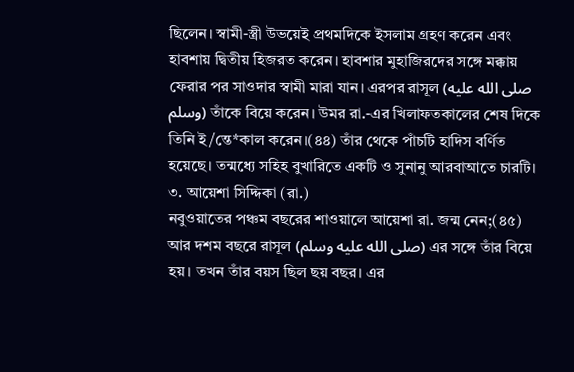ছিলেন। স্বামী-স্ত্রী উভয়েই প্রথমদিকে ইসলাম গ্রহণ করেন এবং হাবশায় দ্বিতীয় হিজরত করেন। হাবশার মুহাজিরদের সঙ্গে মক্কায় ফেরার পর সাওদার স্বামী মারা যান। এরপর রাসূল (صلى الله عليه وسلم) তাঁকে বিয়ে করেন। উমর রা.-এর খিলাফতকালের শেষ দিকে তিনি ই/ন্তে*কাল করেন।(৪৪) তাঁর থেকে পাঁচটি হাদিস বর্ণিত হয়েছে। তন্মধ্যে সহিহ বুখারিতে একটি ও সুনানু আরবাআতে চারটি।
৩. আয়েশা সিদ্দিকা (রা.)
নবুওয়াতের পঞ্চম বছরের শাওয়ালে আয়েশা রা. জন্ম নেন;(৪৫) আর দশম বছরে রাসূল (صلى الله عليه وسلم) এর সঙ্গে তাঁর বিয়ে হয়। তখন তাঁর বয়স ছিল ছয় বছর। এর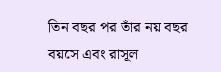তিন বছর পর তাঁর নয় বছর বয়সে এবং রাসূল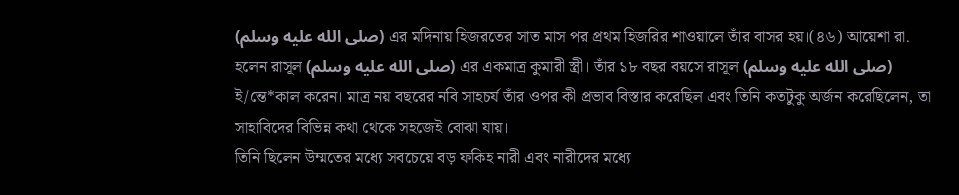(صلى الله عليه وسلم) এর মদিনায় হিজরতের সাত মাস পর প্রথম হিজরির শাওয়ালে তাঁর বাসর হয়।(৪৬) আয়েশা রা. হলেন রাসূল (صلى الله عليه وسلم) এর একমাত্র কুমারী স্ত্রী। তাঁর ১৮ বছর বয়সে রাসূল (صلى الله عليه وسلم) ই/ন্তে*কাল করেন। মাত্র নয় বছরের নবি সাহচর্য তাঁর ওপর কী প্রভাব বিস্তার করেছিল এবং তিনি কতটুকু অর্জন করেছিলেন, তা সাহাবিদের বিভিন্ন কথা থেকে সহজেই বোঝা যায়।
তিনি ছিলেন উম্মতের মধ্যে সবচেয়ে বড় ফকিহ নারী এবং নারীদের মধ্যে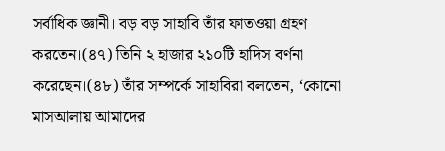সর্বাধিক জ্ঞানী। বড় বড় সাহাবি তাঁর ফাতওয়া গ্রহণ করতেন।(৪৭) তিনি ২ হাজার ২১০টি হাদিস বর্ণনা করেছেন।(৪৮) তাঁর সম্পর্কে সাহাবিরা বলতেন, ‘কোনো মাসআলায় আমাদের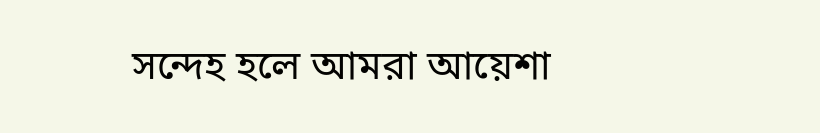সন্দেহ হলে আমরা আয়েশা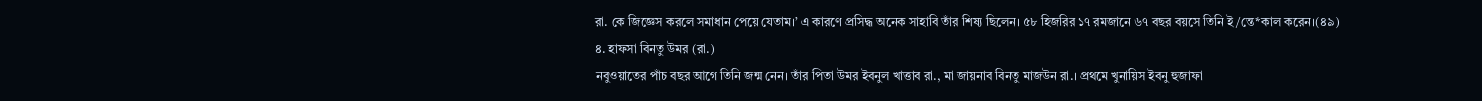রা. কে জিজ্ঞেস করলে সমাধান পেয়ে যেতাম।’ এ কারণে প্রসিদ্ধ অনেক সাহাবি তাঁর শিষ্য ছিলেন। ৫৮ হিজরির ১৭ রমজানে ৬৭ বছর বয়সে তিনি ই/ন্তে*কাল করেন।(৪৯)
৪. হাফসা বিনতু উমর (রা.)
নবুওয়াতের পাঁচ বছর আগে তিনি জন্ম নেন। তাঁর পিতা উমর ইবনুল খাত্তাব রা., মা জায়নাব বিনতু মাজউন রা.। প্রথমে খুনায়িস ইবনু হুজাফা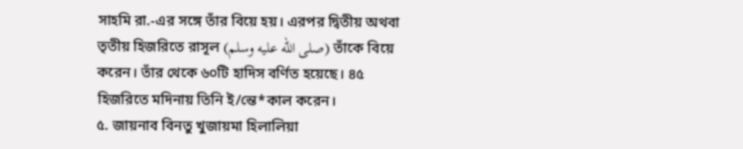সাহমি রা.-এর সঙ্গে তাঁর বিয়ে হয়। এরপর দ্বিতীয় অথবা তৃতীয় হিজরিতে রাসূল (صلى الله عليه وسلم) তাঁকে বিয়ে করেন। তাঁর থেকে ৬০টি হাদিস বর্ণিত হয়েছে। ৪৫ হিজরিতে মদিনায় তিনি ই/ন্তে*কাল করেন।
৫. জায়নাব বিনতু খুজায়মা হিলালিয়া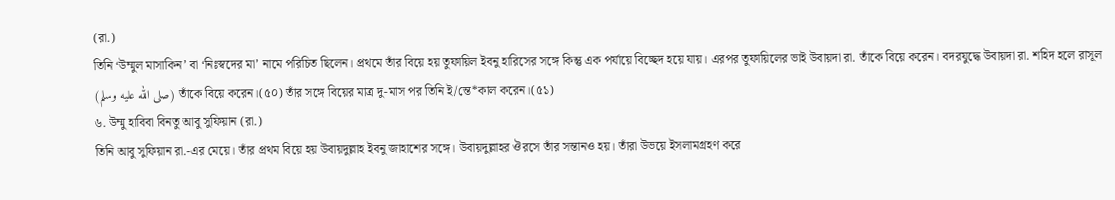(রা.)
তিনি ‘উম্মুল মাসাকিন’ বা ‘নিঃস্বদের মা’ নামে পরিচিত ছিলেন। প্রথমে তাঁর বিয়ে হয় তুফায়িল ইবনু হারিসের সঙ্গে কিন্তু এক পর্যায়ে বিচ্ছেদ হয়ে যায়। এরপর তুফায়িলের ভাই উবায়দা রা. তাঁকে বিয়ে করেন। বদরযুদ্ধে উবায়দা রা. শহিদ হলে রাসূল (صلى الله عليه وسلم) তাঁকে বিয়ে করেন।(৫০) তাঁর সঙ্গে বিয়ের মাত্র দু-মাস পর তিনি ই/ন্তে*কাল করেন।(৫১)
৬. উম্মু হাবিবা বিনতু আবু সুফিয়ান (রা.)
তিনি আবু সুফিয়ান রা.-এর মেয়ে। তাঁর প্রথম বিয়ে হয় উবায়দুল্লাহ ইবনু জাহাশের সঙ্গে। উবায়দুল্লাহর ঔরসে তাঁর সন্তানও হয়। তাঁরা উভয়ে ইসলামগ্রহণ করে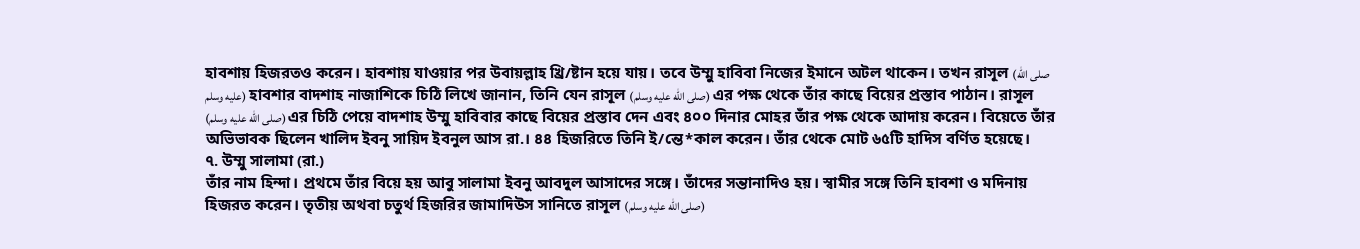হাবশায় হিজরতও করেন। হাবশায় যাওয়ার পর উবায়ল্লাহ খ্রি/ষ্টান হয়ে যায়। তবে উম্মু হাবিবা নিজের ইমানে অটল থাকেন। তখন রাসূল (صلى الله عليه وسلم) হাবশার বাদশাহ নাজাশিকে চিঠি লিখে জানান, তিনি যেন রাসূল (صلى الله عليه وسلم) এর পক্ষ থেকে তাঁর কাছে বিয়ের প্রস্তাব পাঠান। রাসূল (صلى الله عليه وسلم) এর চিঠি পেয়ে বাদশাহ উম্মু হাবিবার কাছে বিয়ের প্রস্তাব দেন এবং ৪০০ দিনার মোহর তাঁর পক্ষ থেকে আদায় করেন। বিয়েতে তাঁর অভিভাবক ছিলেন খালিদ ইবনু সায়িদ ইবনুল আস রা.। ৪৪ হিজরিতে তিনি ই/ন্তে*কাল করেন। তাঁর থেকে মোট ৬৫টি হাদিস বর্ণিত হয়েছে।
৭. উম্মু সালামা (রা.)
তাঁর নাম হিন্দা। প্রথমে তাঁর বিয়ে হয় আবু সালামা ইবনু আবদুল আসাদের সঙ্গে। তাঁদের সন্তানাদিও হয়। স্বামীর সঙ্গে তিনি হাবশা ও মদিনায় হিজরত করেন। তৃতীয় অথবা চতুর্থ হিজরির জামাদিউস সানিতে রাসূল (صلى الله عليه وسلم)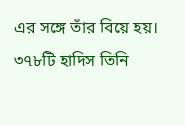এর সঙ্গে তাঁর বিয়ে হয়। ৩৭৮টি হাদিস তিনি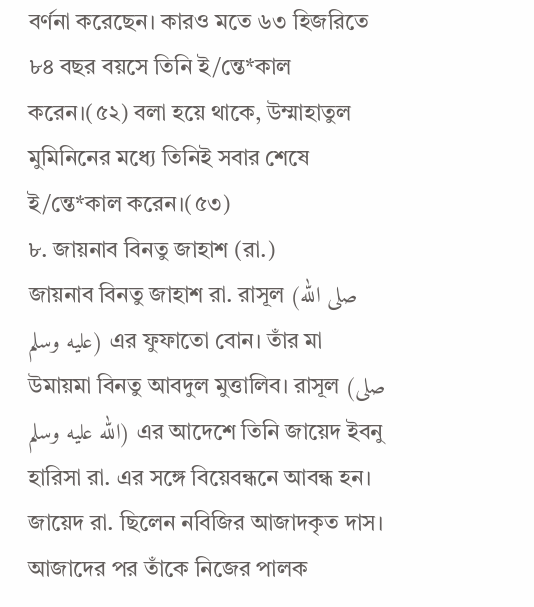বর্ণনা করেছেন। কারও মতে ৬৩ হিজরিতে ৮৪ বছর বয়সে তিনি ই/ন্তে*কাল করেন।(৫২) বলা হয়ে থাকে, উম্মাহাতুল মুমিনিনের মধ্যে তিনিই সবার শেষে ই/ন্তে*কাল করেন।(৫৩)
৮. জায়নাব বিনতু জাহাশ (রা.)
জায়নাব বিনতু জাহাশ রা. রাসূল (صلى الله عليه وسلم) এর ফুফাতো বোন। তাঁর মা উমায়মা বিনতু আবদুল মুত্তালিব। রাসূল (صلى الله عليه وسلم) এর আদেশে তিনি জায়েদ ইবনু হারিসা রা. এর সঙ্গে বিয়েবন্ধনে আবন্ধ হন। জায়েদ রা. ছিলেন নবিজির আজাদকৃত দাস। আজাদের পর তাঁকে নিজের পালক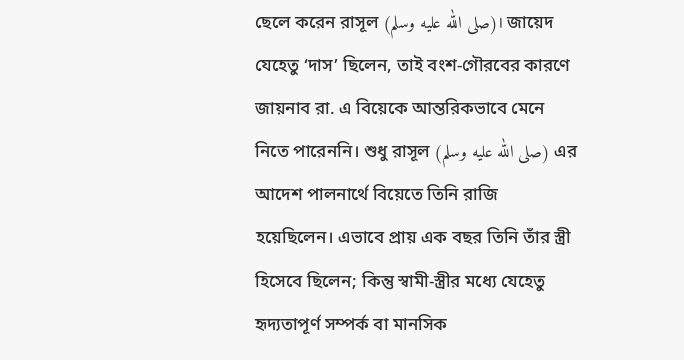ছেলে করেন রাসূল (صلى الله عليه وسلم)। জায়েদ যেহেতু ‘দাস’ ছিলেন, তাই বংশ-গৌরবের কারণে জায়নাব রা. এ বিয়েকে আন্তরিকভাবে মেনে নিতে পারেননি। শুধু রাসূল (صلى الله عليه وسلم) এর আদেশ পালনার্থে বিয়েতে তিনি রাজি হয়েছিলেন। এভাবে প্রায় এক বছর তিনি তাঁর স্ত্রী হিসেবে ছিলেন; কিন্তু স্বামী-স্ত্রীর মধ্যে যেহেতু হৃদ্যতাপূর্ণ সম্পর্ক বা মানসিক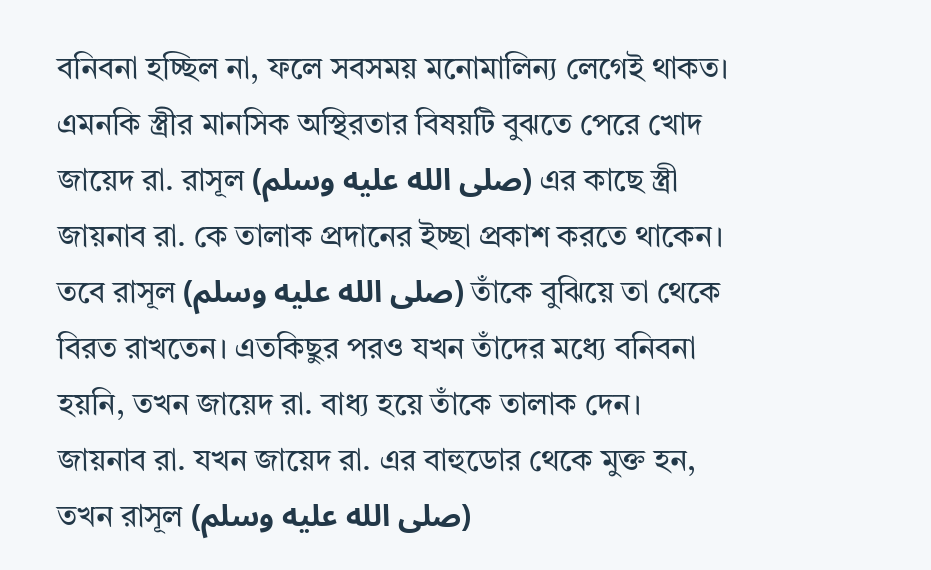বনিবনা হচ্ছিল না, ফলে সবসময় মনোমালিন্য লেগেই থাকত। এমনকি স্ত্রীর মানসিক অস্থিরতার বিষয়টি বুঝতে পেরে খোদ জায়েদ রা. রাসূল (صلى الله عليه وسلم) এর কাছে স্ত্রী জায়নাব রা. কে তালাক প্রদানের ইচ্ছা প্রকাশ করতে থাকেন। তবে রাসূল (صلى الله عليه وسلم) তাঁকে বুঝিয়ে তা থেকে বিরত রাখতেন। এতকিছুর পরও যখন তাঁদের মধ্যে বনিবনা হয়নি, তখন জায়েদ রা. বাধ্য হয়ে তাঁকে তালাক দেন।
জায়নাব রা. যখন জায়েদ রা. এর বাহুডোর থেকে মুক্ত হন, তখন রাসূল (صلى الله عليه وسلم)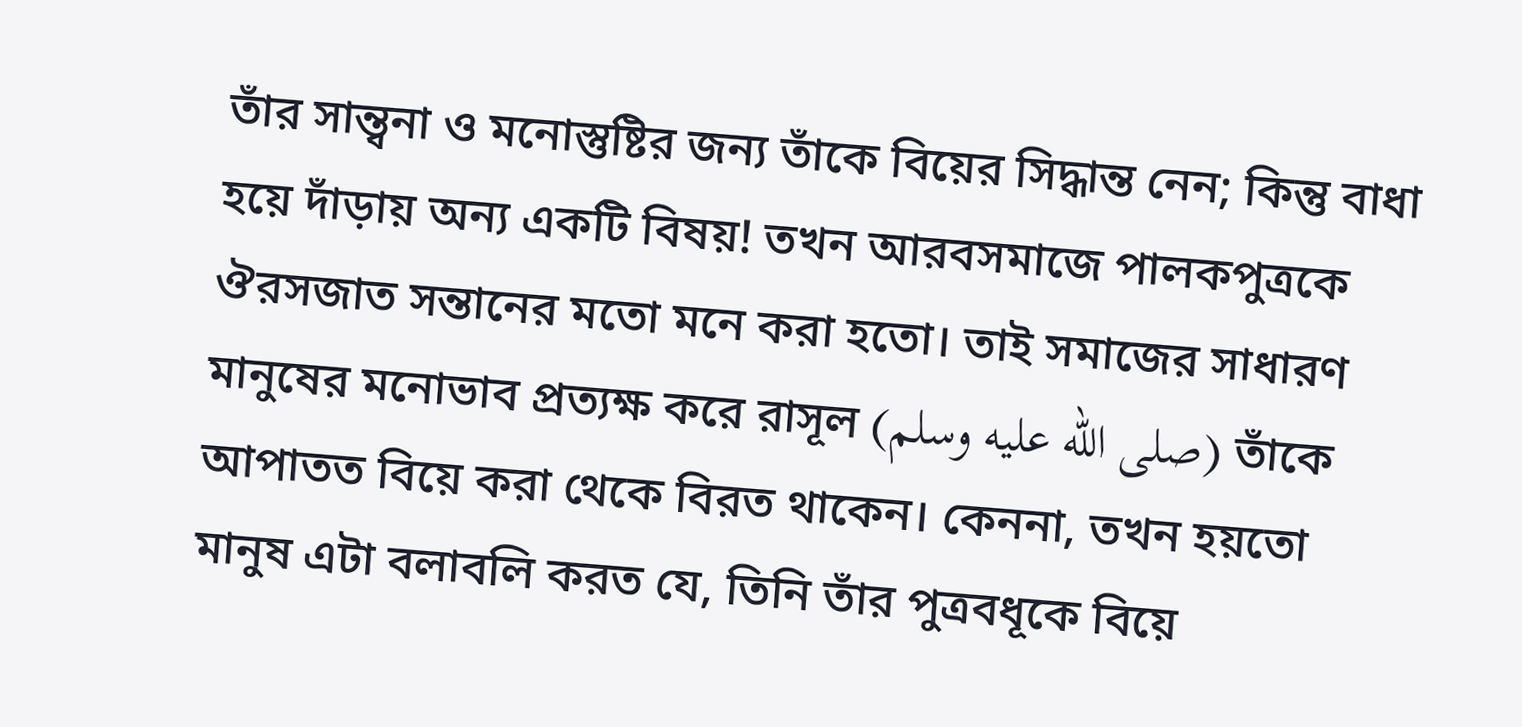তাঁর সান্ত্বনা ও মনোস্তুষ্টির জন্য তাঁকে বিয়ের সিদ্ধান্ত নেন; কিন্তু বাধা হয়ে দাঁড়ায় অন্য একটি বিষয়! তখন আরবসমাজে পালকপুত্রকে ঔরসজাত সন্তানের মতো মনে করা হতো। তাই সমাজের সাধারণ মানুষের মনোভাব প্রত্যক্ষ করে রাসূল (صلى الله عليه وسلم) তাঁকে আপাতত বিয়ে করা থেকে বিরত থাকেন। কেননা, তখন হয়তো মানুষ এটা বলাবলি করত যে, তিনি তাঁর পুত্রবধূকে বিয়ে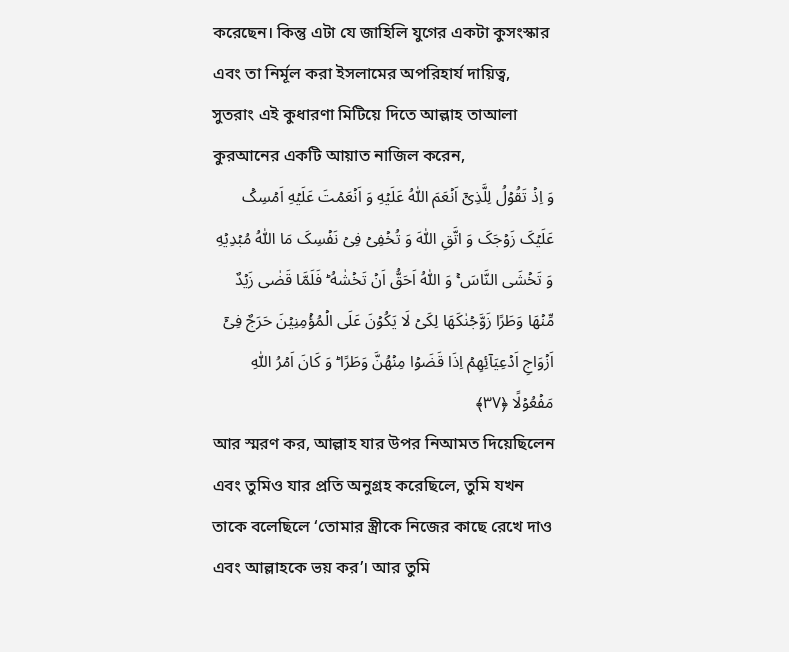করেছেন। কিন্তু এটা যে জাহিলি যুগের একটা কুসংস্কার এবং তা নির্মূল করা ইসলামের অপরিহার্য দায়িত্ব, সুতরাং এই কুধারণা মিটিয়ে দিতে আল্লাহ তাআলা কুরআনের একটি আয়াত নাজিল করেন,
وَ اِذۡ تَقُوۡلُ لِلَّذِیۡۤ اَنۡعَمَ اللّٰهُ عَلَیۡهِ وَ اَنۡعَمۡتَ عَلَیۡهِ اَمۡسِکۡ عَلَیۡکَ زَوۡجَکَ وَ اتَّقِ اللّٰهَ وَ تُخۡفِیۡ فِیۡ نَفۡسِکَ مَا اللّٰهُ مُبۡدِیۡهِ وَ تَخۡشَی النَّاسَ ۚ وَ اللّٰهُ اَحَقُّ اَنۡ تَخۡشٰهُ ؕ فَلَمَّا قَضٰی زَیۡدٌ مِّنۡهَا وَطَرًا زَوَّجۡنٰکَهَا لِکَیۡ لَا یَکُوۡنَ عَلَی الۡمُؤۡمِنِیۡنَ حَرَجٌ فِیۡۤ اَزۡوَاجِ اَدۡعِیَآئِهِمۡ اِذَا قَضَوۡا مِنۡهُنَّ وَطَرًا ؕ وَ کَانَ اَمۡرُ اللّٰهِ مَفۡعُوۡلًا ﴿۳۷﴾
আর স্মরণ কর, আল্লাহ যার উপর নিআমত দিয়েছিলেন এবং তুমিও যার প্রতি অনুগ্রহ করেছিলে, তুমি যখন তাকে বলেছিলে ‘তোমার স্ত্রীকে নিজের কাছে রেখে দাও এবং আল্লাহকে ভয় কর’। আর তুমি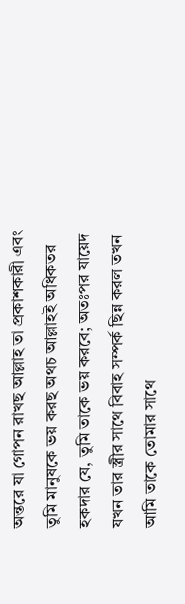অন্তরে যা গোপন রাখছ আল্লাহ তা প্রকাশকারী এবং তুমি মানুষকে ভয় করছ অথচ আল্লাহই অধিকতর হকদার যে, তুমি তাকে ভয় করবে; অতঃপর যায়েদ যখন তার স্ত্রীর সাথে বিবাহ সম্পর্ক ছিন্ন করল তখন আমি তাকে তোমার সাথে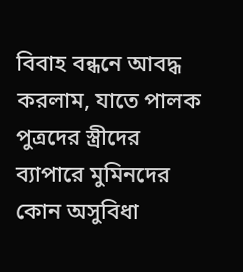বিবাহ বন্ধনে আবদ্ধ করলাম, যাতে পালক পুত্রদের স্ত্রীদের ব্যাপারে মুমিনদের কোন অসুবিধা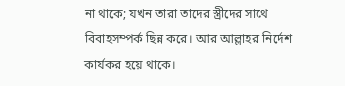না থাকে; যখন তারা তাদের স্ত্রীদের সাথে বিবাহসম্পর্ক ছিন্ন করে। আর আল্লাহর নির্দেশ কার্যকর হয়ে থাকে।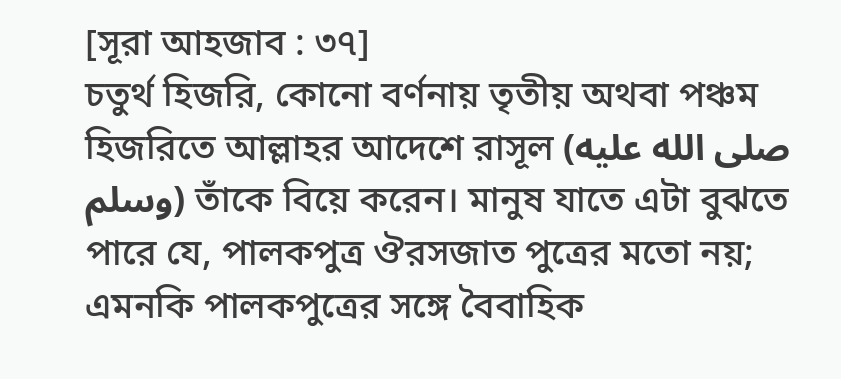[সূরা আহজাব : ৩৭]
চতুর্থ হিজরি, কোনো বর্ণনায় তৃতীয় অথবা পঞ্চম হিজরিতে আল্লাহর আদেশে রাসূল (صلى الله عليه وسلم) তাঁকে বিয়ে করেন। মানুষ যাতে এটা বুঝতে পারে যে, পালকপুত্র ঔরসজাত পুত্রের মতো নয়; এমনকি পালকপুত্রের সঙ্গে বৈবাহিক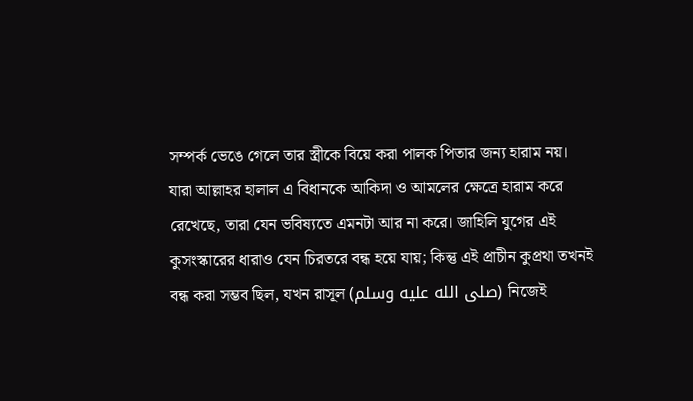সম্পর্ক ভেঙে গেলে তার স্ত্রীকে বিয়ে করা পালক পিতার জন্য হারাম নয়। যারা আল্লাহর হালাল এ বিধানকে আকিদা ও আমলের ক্ষেত্রে হারাম করে রেখেছে, তারা যেন ভবিষ্যতে এমনটা আর না করে। জাহিলি যুগের এই কুসংস্কারের ধারাও যেন চিরতরে বন্ধ হয়ে যায়; কিন্তু এই প্রাচীন কুপ্রথা তখনই বন্ধ করা সম্ভব ছিল, যখন রাসূল (صلى الله عليه وسلم) নিজেই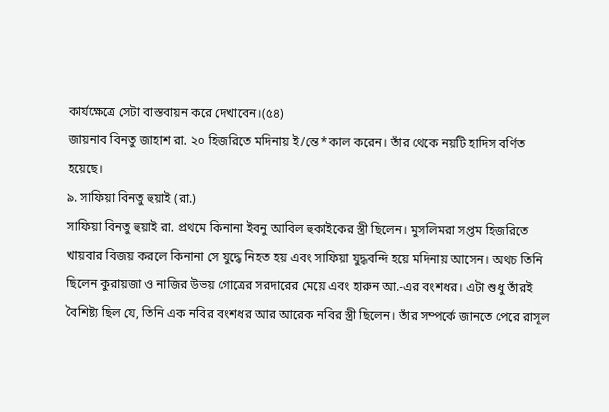কার্যক্ষেত্রে সেটা বাস্তবায়ন করে দেখাবেন।(৫৪)
জায়নাব বিনতু জাহাশ রা. ২০ হিজরিতে মদিনায় ই/ন্তে*কাল করেন। তাঁর থেকে নয়টি হাদিস বর্ণিত হয়েছে।
৯. সাফিয়া বিনতু হুয়াই (রা.)
সাফিয়া বিনতু হুয়াই রা. প্রথমে কিনানা ইবনু আবিল হুকাইকের স্ত্রী ছিলেন। মুসলিমরা সপ্তম হিজরিতে খায়বার বিজয় করলে কিনানা সে যুদ্ধে নিহত হয় এবং সাফিয়া যুদ্ধবন্দি হয়ে মদিনায় আসেন। অথচ তিনি ছিলেন কুরায়জা ও নাজির উভয় গোত্রের সরদারের মেয়ে এবং হারুন আ.-এর বংশধর। এটা শুধু তাঁরই বৈশিষ্ট্য ছিল যে, তিনি এক নবির বংশধর আর আরেক নবির স্ত্রী ছিলেন। তাঁর সম্পর্কে জানতে পেরে রাসূল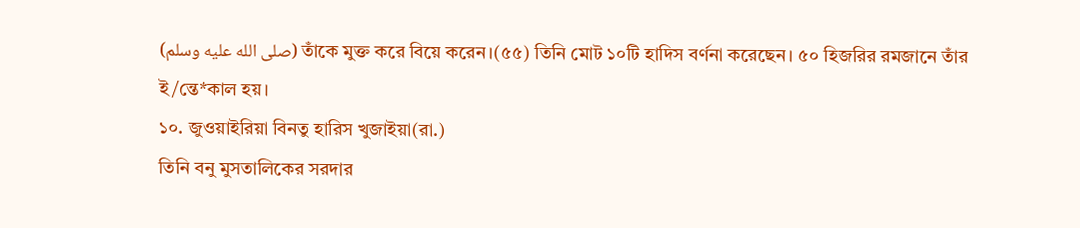(صلى الله عليه وسلم) তাঁকে মুক্ত করে বিয়ে করেন।(৫৫) তিনি মোট ১০টি হাদিস বর্ণনা করেছেন। ৫০ হিজরির রমজানে তাঁর ই/ন্তে*কাল হয়।
১০. জুওয়াইরিয়া বিনতু হারিস খুজাইয়া(রা.)
তিনি বনু মুসতালিকের সরদার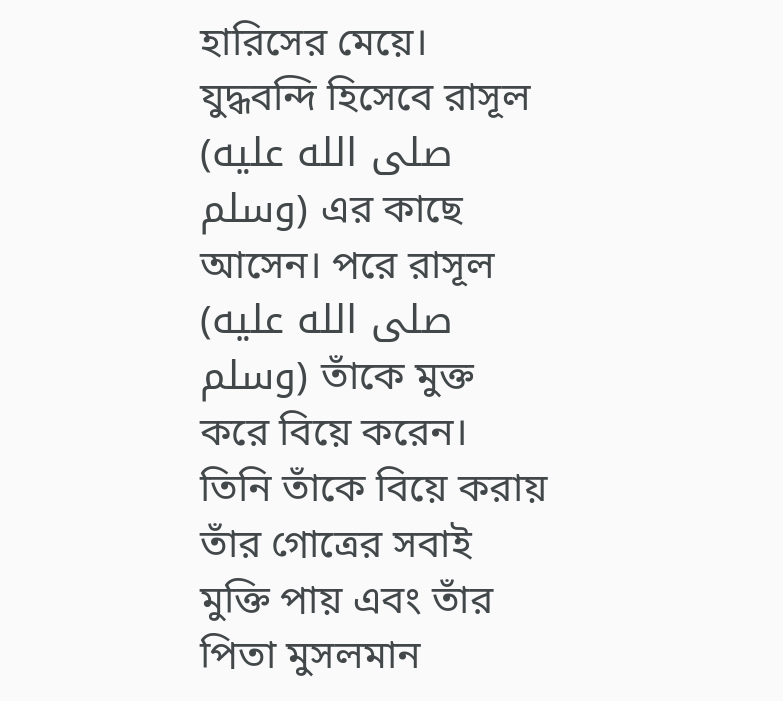হারিসের মেয়ে। যুদ্ধবন্দি হিসেবে রাসূল (صلى الله عليه وسلم) এর কাছে আসেন। পরে রাসূল (صلى الله عليه وسلم) তাঁকে মুক্ত করে বিয়ে করেন। তিনি তাঁকে বিয়ে করায় তাঁর গোত্রের সবাই মুক্তি পায় এবং তাঁর পিতা মুসলমান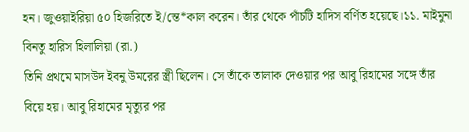হন। জুওয়াইরিয়া ৫০ হিজরিতে ই/ন্তে*কাল করেন। তাঁর থেকে পাঁচটি হাদিস বর্ণিত হয়েছে।১১. মাইমুনা বিনতু হারিস হিলালিয়া (রা.)
তিনি প্রথমে মাসউদ ইবনু উমরের স্ত্রী ছিলেন। সে তাঁকে তালাক দেওয়ার পর আবু রিহামের সঙ্গে তাঁর বিয়ে হয়। আবু রিহামের মৃত্যুর পর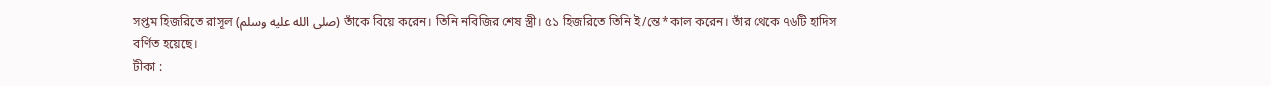সপ্তম হিজরিতে রাসূল (صلى الله عليه وسلم) তাঁকে বিয়ে করেন। তিনি নবিজির শেষ স্ত্রী। ৫১ হিজরিতে তিনি ই/ন্তে*কাল করেন। তাঁর থেকে ৭৬টি হাদিস বর্ণিত হয়েছে।
টীকা :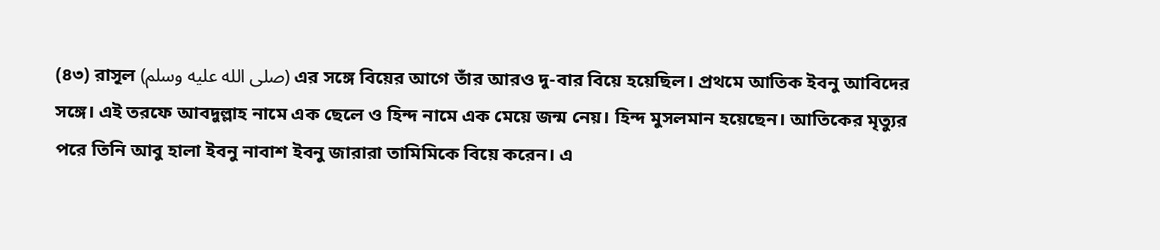(৪৩) রাসূল (صلى الله عليه وسلم) এর সঙ্গে বিয়ের আগে তাঁর আরও দু-বার বিয়ে হয়েছিল। প্রথমে আতিক ইবনু আবিদের সঙ্গে। এই তরফে আবদুল্লাহ নামে এক ছেলে ও হিন্দ নামে এক মেয়ে জন্ম নেয়। হিন্দ মুসলমান হয়েছেন। আতিকের মৃত্যুর পরে তিনি আবু হালা ইবনু নাবাশ ইবনু জারারা তামিমিকে বিয়ে করেন। এ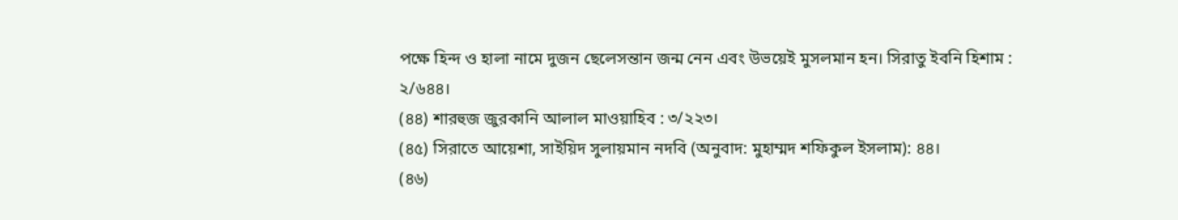পক্ষে হিন্দ ও হালা নামে দুজন ছেলেসন্তান জন্ম নেন এবং উভয়েই মুসলমান হন। সিরাতু ইবনি হিশাম : ২/৬৪৪।
(৪৪) শারহুজ জুরকানি আলাল মাওয়াহিব : ৩/২২৩।
(৪৫) সিরাতে আয়েশা, সাইয়িদ সুলায়মান নদবি (অনুবাদ: মুহাম্মদ শফিকুল ইসলাম): ৪৪।
(৪৬)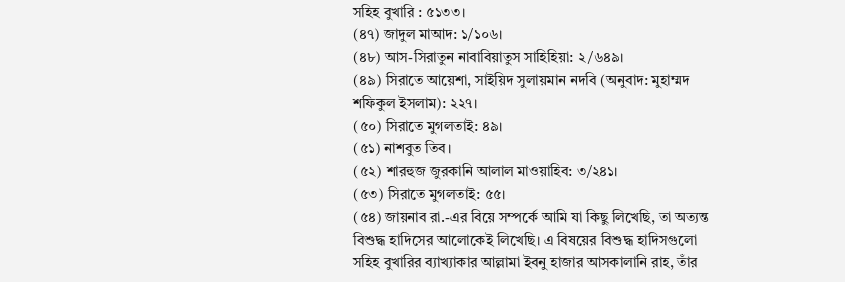সহিহ বুখারি : ৫১৩৩।
(৪৭) জাদুল মাআদ: ১/১০৬।
(৪৮) আস-সিরাতুন নাবাবিয়াতুস সাহিহিয়া: ২/৬৪৯।
(৪৯) সিরাতে আয়েশা, সাইয়িদ সুলায়মান নদবি (অনুবাদ: মুহাম্মদ শফিকুল ইসলাম): ২২৭।
(৫০) সিরাতে মুগলতাই: ৪৯।
(৫১) নাশবুত তিব।
(৫২) শারহুজ জুরকানি আলাল মাওয়াহিব: ৩/২৪১।
(৫৩) সিরাতে মুগলতাই: ৫৫।
(৫৪) জায়নাব রা.-এর বিয়ে সম্পর্কে আমি যা কিছু লিখেছি, তা অত্যন্ত বিশুদ্ধ হাদিসের আলোকেই লিখেছি। এ বিষয়ের বিশুদ্ধ হাদিসগুলো সহিহ বুখারির ব্যাখ্যাকার আল্লামা ইবনু হাজার আসকালানি রাহ, তাঁর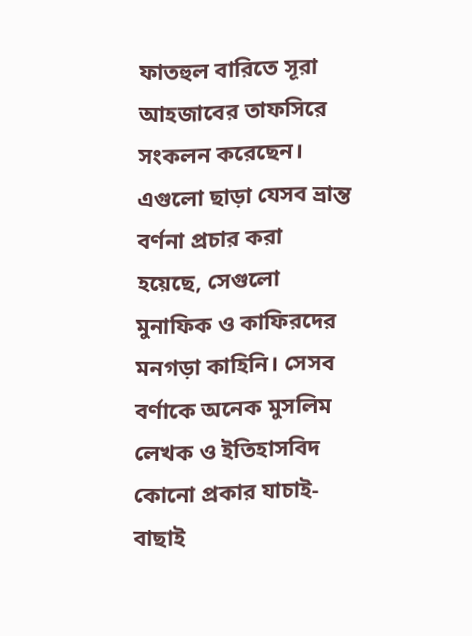ফাতহুল বারিতে সূরা আহজাবের তাফসিরে সংকলন করেছেন। এগুলো ছাড়া যেসব ভ্রান্ত বর্ণনা প্রচার করা হয়েছে, সেগুলো মুনাফিক ও কাফিরদের মনগড়া কাহিনি। সেসব বর্ণাকে অনেক মুসলিম লেখক ও ইতিহাসবিদ কোনো প্রকার যাচাই-বাছাই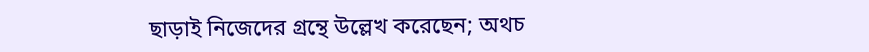ছাড়াই নিজেদের গ্রন্থে উল্লেখ করেছেন; অথচ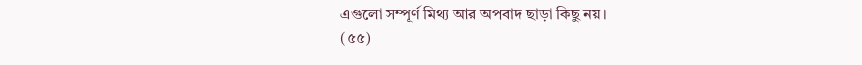এগুলো সম্পূর্ণ মিথ্য আর অপবাদ ছাড়া কিছু নয়।
(৫৫)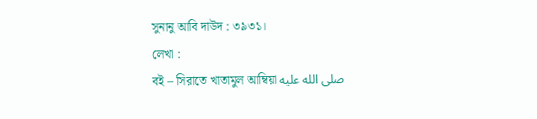সুনানু আবি দাউদ : ৩৯৩১।
লেখা :
বই – সিরাতে খাতামুল আম্বিয়া صلى الله عليه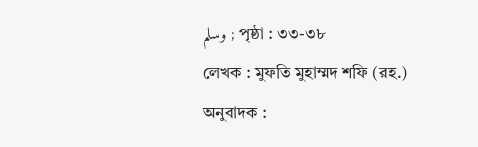وسلم ; পৃষ্ঠা : ৩৩-৩৮
লেখক : মুফতি মুহাম্মদ শফি (রহ.)
অনুবাদক :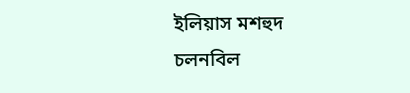ইলিয়াস মশহুদ
চলনবিল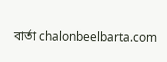বার্তা chalonbeelbarta.com